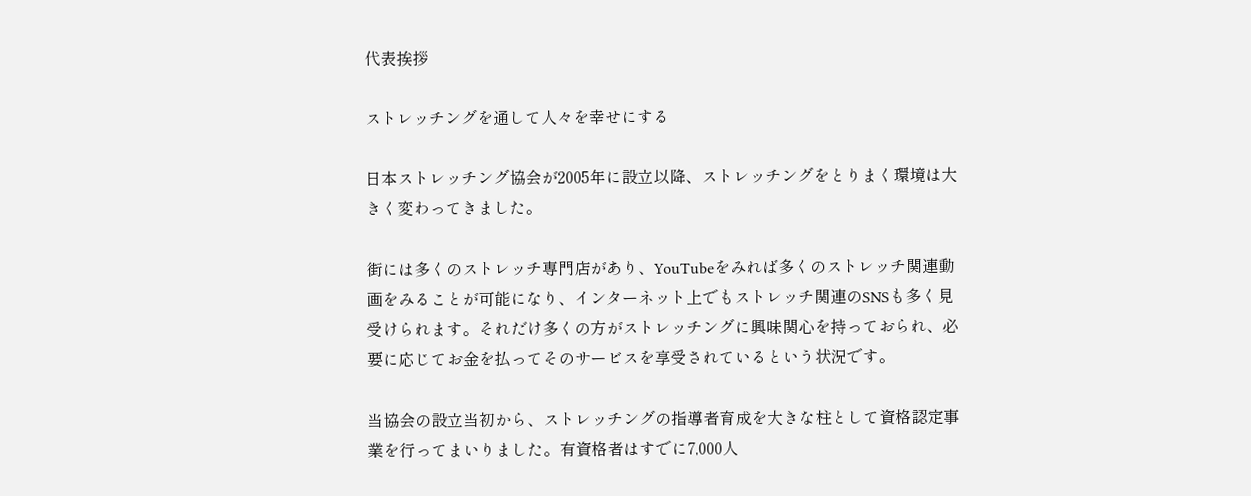代表挨拶

ストレッチングを通して人々を幸せにする

日本ストレッチング協会が2005年に設立以降、ストレッチングをとりまく環境は大きく変わってきました。

街には多くのストレッチ専門店があり、YouTubeをみれば多くのストレッチ関連動画をみることが可能になり、インターネット上でもストレッチ関連のSNSも多く見受けられます。それだけ多くの方がストレッチングに興味関心を持っておられ、必要に応じてお金を払ってそのサービスを享受されているという状況です。

当協会の設立当初から、ストレッチングの指導者育成を大きな柱として資格認定事業を行ってまいりました。有資格者はすでに7,000人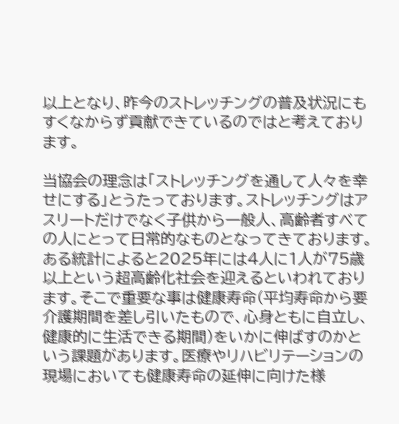以上となり、昨今のストレッチングの普及状況にもすくなからず貢献できているのではと考えております。

当協会の理念は「ストレッチングを通して人々を幸せにする」とうたっております。ストレッチングはアスリートだけでなく子供から一般人、高齢者すべての人にとって日常的なものとなってきております。ある統計によると2025年には4人に1人が75歳以上という超高齢化社会を迎えるといわれております。そこで重要な事は健康寿命(平均寿命から要介護期間を差し引いたもので、心身ともに自立し、健康的に生活できる期間)をいかに伸ばすのかという課題があります。医療やリハビリテーションの現場においても健康寿命の延伸に向けた様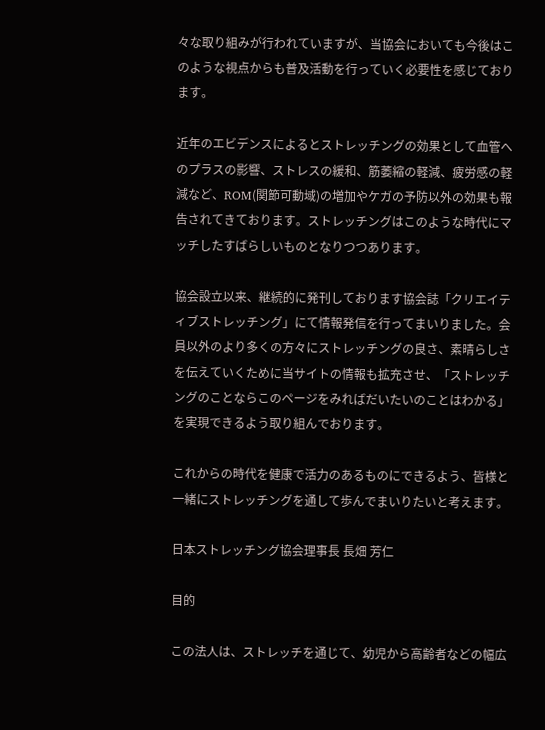々な取り組みが行われていますが、当協会においても今後はこのような視点からも普及活動を行っていく必要性を感じております。

近年のエビデンスによるとストレッチングの効果として血管へのプラスの影響、ストレスの緩和、筋萎縮の軽減、疲労感の軽減など、ROM(関節可動域)の増加やケガの予防以外の効果も報告されてきております。ストレッチングはこのような時代にマッチしたすばらしいものとなりつつあります。

協会設立以来、継続的に発刊しております協会誌「クリエイティブストレッチング」にて情報発信を行ってまいりました。会員以外のより多くの方々にストレッチングの良さ、素晴らしさを伝えていくために当サイトの情報も拡充させ、「ストレッチングのことならこのページをみればだいたいのことはわかる」を実現できるよう取り組んでおります。

これからの時代を健康で活力のあるものにできるよう、皆様と一緒にストレッチングを通して歩んでまいりたいと考えます。

日本ストレッチング協会理事長 長畑 芳仁

目的

この法人は、ストレッチを通じて、幼児から高齢者などの幅広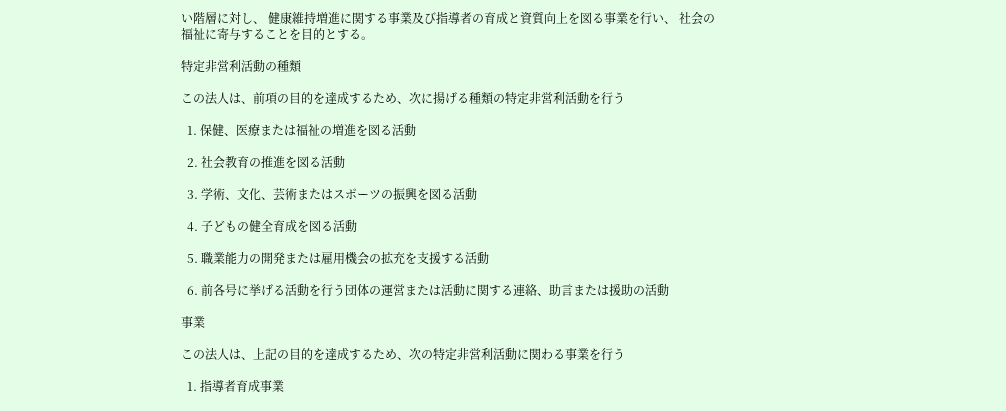い階層に対し、 健康維持増進に関する事業及び指導者の育成と資質向上を図る事業を行い、 社会の福祉に寄与することを目的とする。

特定非営利活動の種類

この法人は、前項の目的を達成するため、次に揚げる種類の特定非営利活動を行う

  1. 保健、医療または福祉の増進を図る活動

  2. 社会教育の推進を図る活動

  3. 学術、文化、芸術またはスポーツの振興を図る活動

  4. 子どもの健全育成を図る活動

  5. 職業能力の開発または雇用機会の拡充を支援する活動

  6. 前各号に挙げる活動を行う団体の運営または活動に関する連絡、助言または援助の活動

事業

この法人は、上記の目的を達成するため、次の特定非営利活動に関わる事業を行う

  1. 指導者育成事業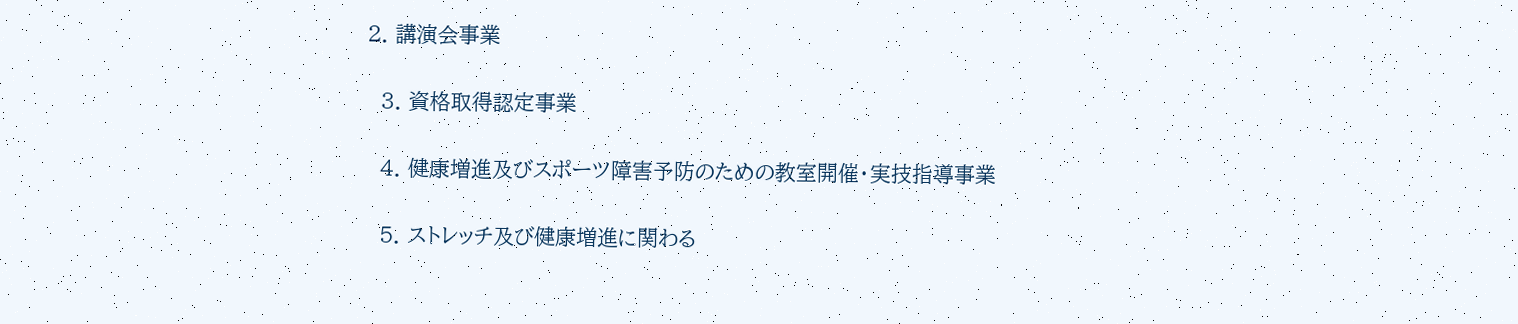2. 講演会事業

  3. 資格取得認定事業

  4. 健康増進及びスポーツ障害予防のための教室開催・実技指導事業

  5. ストレッチ及び健康増進に関わる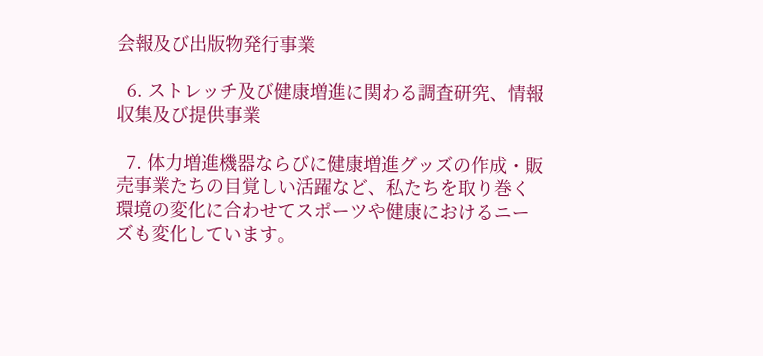会報及び出版物発行事業

  6. ストレッチ及び健康増進に関わる調査研究、情報収集及び提供事業

  7. 体力増進機器ならびに健康増進グッズの作成・販売事業たちの目覚しい活躍など、私たちを取り巻く環境の変化に合わせてスポーツや健康におけるニーズも変化しています。